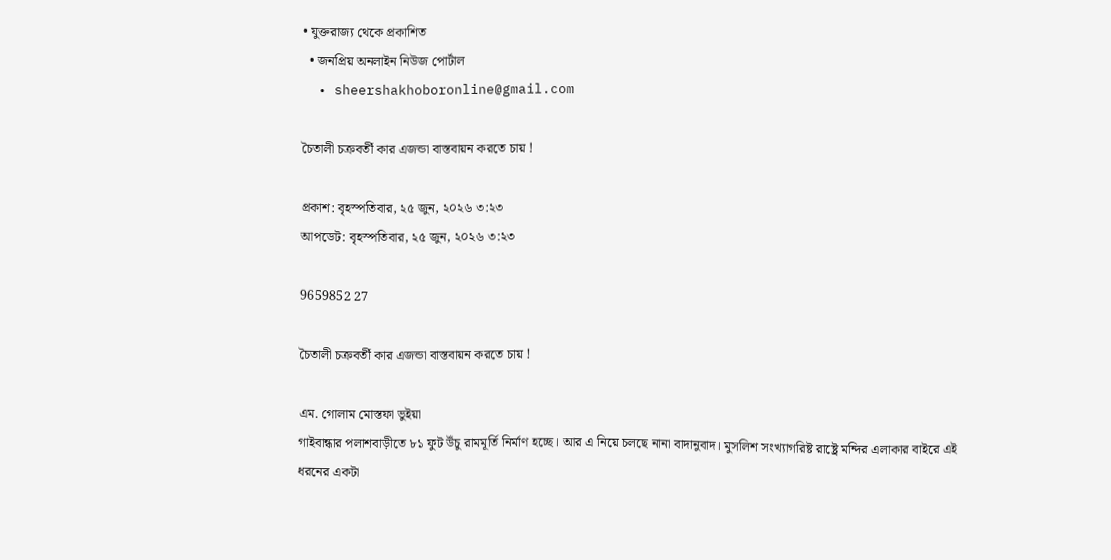• যুক্তরাজ্য থেকে প্রকাশিত
  • জনপ্রিয় অনলাইন নিউজ পোর্টাল
  • sheershakhoboronline@gmail.com

চৈতালী চক্রবর্তী কার এজন্ডা বাস্তবায়ন করতে চায় !

প্রকাশ: বৃহস্পতিবার, ২৫ জুন, ২০২৬ ৩:২৩
আপডেট: বৃহস্পতিবার, ২৫ জুন, ২০২৬ ৩:২৩

9659852 27

চৈতালী চক্রবর্তী কার এজন্ডা বাস্তবায়ন করতে চায় !

এম. গোলাম মোস্তফা ভুইয়া
গাইবান্ধার পলাশবাড়ীতে ৮১ ফুট উঁচু রামমূর্তি নির্মাণ হচ্ছে। আর এ নিয়ে চলছে নানা বাদানুবাদ। মুসলিশ সংখ্যাগরিষ্ট রাষ্ট্রে মন্দির এলাকার বাইরে এই ধরনের একটা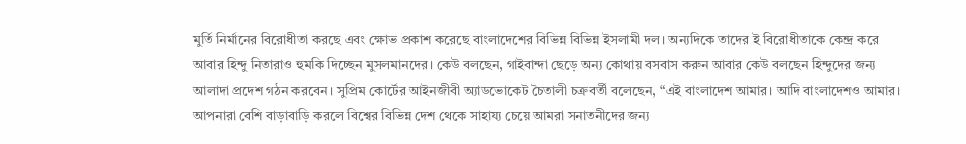মুর্তি নির্মানের বিরোধীতা করছে এবং ক্ষোভ প্রকাশ করেছে বাংলাদেশের বিভিন্ন বিভিন্ন ইসলামী দল। অন্যদিকে তাদের ই বিরোধীতাকে কেন্দ্র করে আবার হিন্দু নিতারাও হুমকি দিচ্ছেন মুসলমানদের। কেউ বলছেন, গাইবান্দা ছেড়ে অন্য কোথায় বসবাস করুন আবার কেউ বলছেন হিন্দুদের জন্য আলাদা প্রদেশ গঠন করবেন। সুপ্রিম কোর্টের আইনজীবী অ্যাডভোকেট চৈতালী চক্রবর্তী বলেছেন, “এই বাংলাদেশ আমার। আদি বাংলাদেশও আমার। আপনারা বেশি বাড়াবাড়ি করলে বিশ্বের বিভিন্ন দেশ থেকে সাহায্য চেয়ে আমরা সনাতনীদের জন্য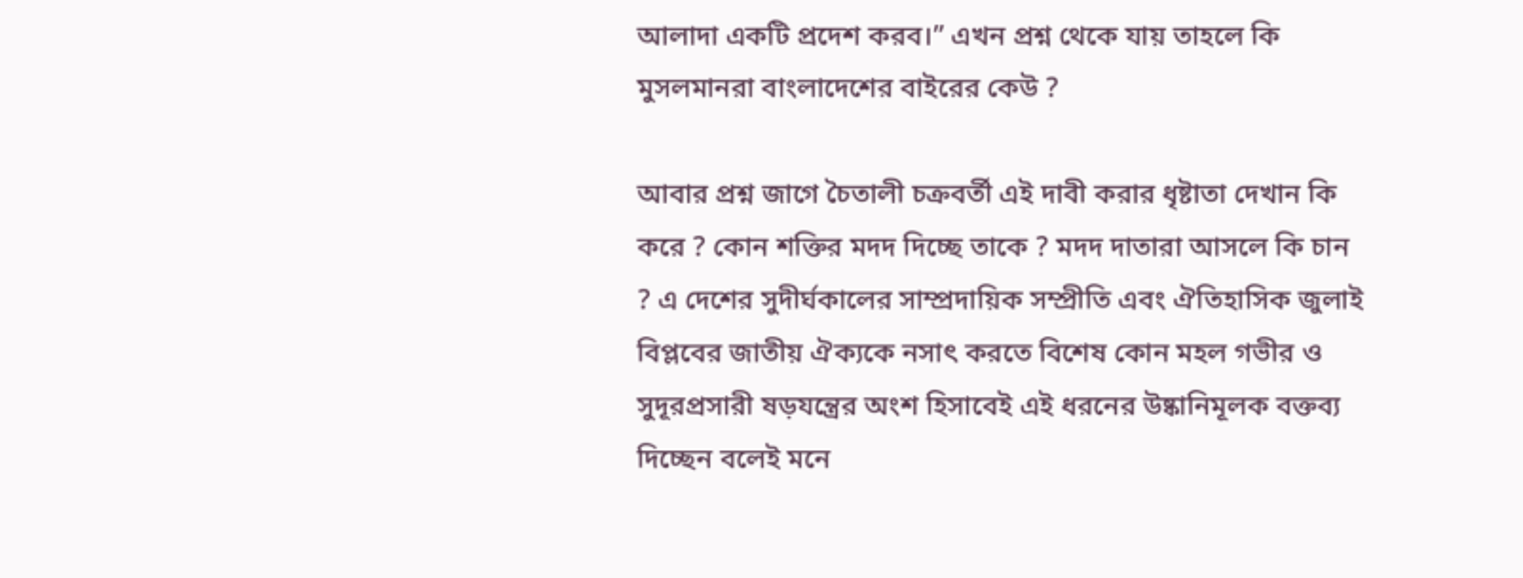আলাদা একটি প্রদেশ করব।” এখন প্রশ্ন থেকে যায় তাহলে কি মুসলমানরা বাংলাদেশের বাইরের কেউ ?

আবার প্রশ্ন জাগে চৈতালী চক্রবর্তী এই দাবী করার ধৃষ্টাতা দেখান কি করে ? কোন শক্তির মদদ দিচ্ছে তাকে ? মদদ দাতারা আসলে কি চান ? এ দেশের সুদীর্ঘকালের সাম্প্রদায়িক সম্প্রীতি এবং ঐতিহাসিক জুলাই বিপ্লবের জাতীয় ঐক্যকে নসাৎ করতে বিশেষ কোন মহল গভীর ও সুদূরপ্রসারী ষড়যন্ত্রের অংশ হিসাবেই এই ধরনের উষ্কানিমূলক বক্তব্য দিচ্ছেন বলেই মনে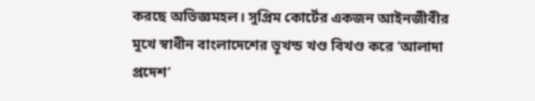করছে অভিজ্ঞমহল। সুপ্রিম কোর্টের একজন আইনজীবীর মুখে স্বাধীন বাংলাদেশের ভূখন্ড খণ্ড বিখণ্ড করে ‘আলাদা প্রদেশ’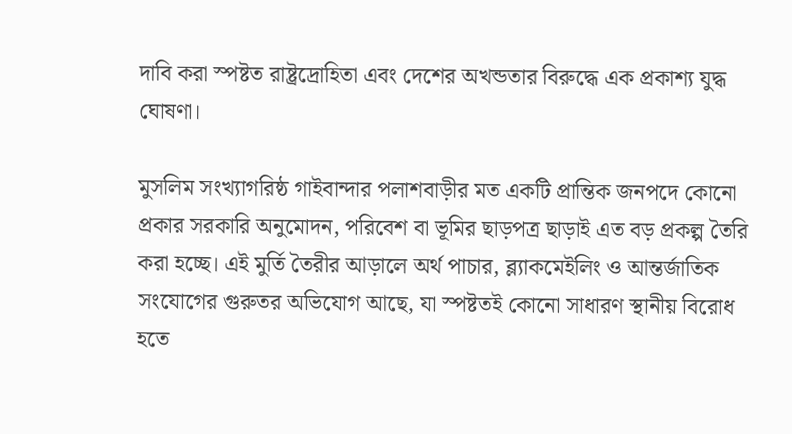দাবি করা স্পষ্টত রাষ্ট্রদ্রোহিতা এবং দেশের অখন্ডতার বিরুদ্ধে এক প্রকাশ্য যুদ্ধ ঘোষণা।

মুসলিম সংখ্যাগরিষ্ঠ গাইবান্দার পলাশবাড়ীর মত একটি প্রান্তিক জনপদে কোনো প্রকার সরকারি অনুমোদন, পরিবেশ বা ভূমির ছাড়পত্র ছাড়াই এত বড় প্রকল্প তৈরি করা হচ্ছে। এই মুর্তি তৈরীর আড়ালে অর্থ পাচার, ব্ল্যাকমেইলিং ও আন্তর্জাতিক সংযোগের গুরুতর অভিযোগ আছে, যা স্পষ্টতই কোনো সাধারণ স্থানীয় বিরোধ হতে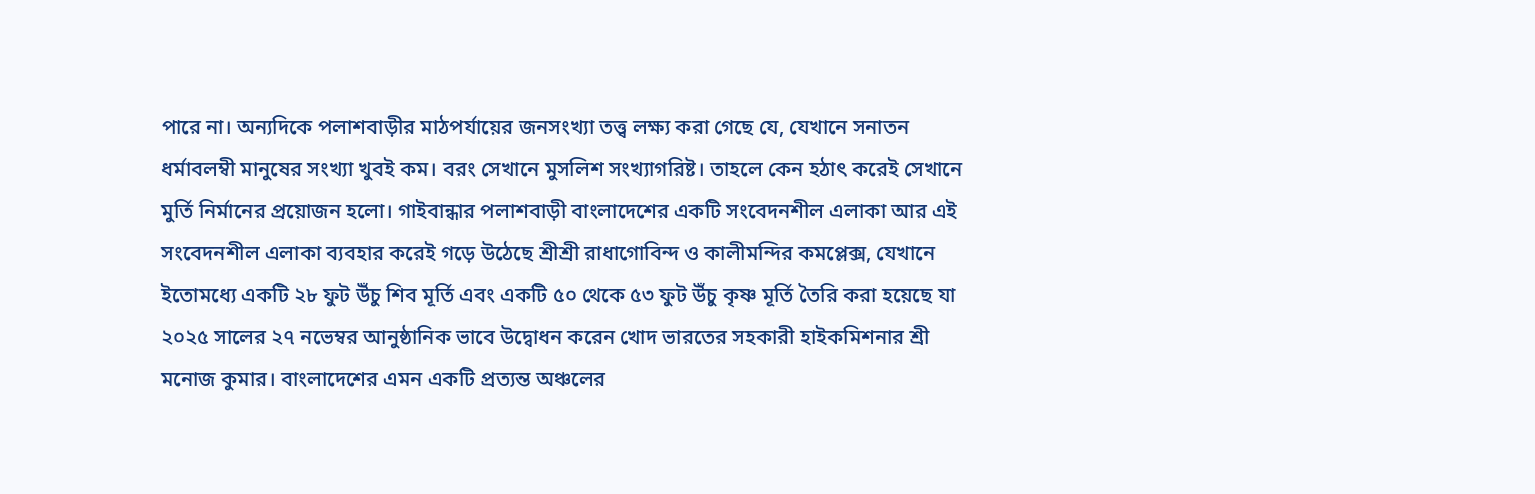পারে না। অন্যদিকে পলাশবাড়ীর মাঠপর্যায়ের জনসংখ্যা তত্ত্ব লক্ষ্য করা গেছে যে, যেখানে সনাতন ধর্মাবলম্বী মানুষের সংখ্যা খুবই কম। বরং সেখানে মুসলিশ সংখ্যাগরিষ্ট। তাহলে কেন হঠাৎ করেই সেখানে মুর্তি নির্মানের প্রয়োজন হলো। গাইবান্ধার পলাশবাড়ী বাংলাদেশের একটি সংবেদনশীল এলাকা আর এই সংবেদনশীল এলাকা ব্যবহার করেই গড়ে উঠেছে শ্রীশ্রী রাধাগোবিন্দ ও কালীমন্দির কমপ্লেক্স, যেখানে ইতোমধ্যে একটি ২৮ ফুট উঁচু শিব মূর্তি এবং একটি ৫০ থেকে ৫৩ ফুট উঁচু কৃষ্ণ মূর্তি তৈরি করা হয়েছে যা ২০২৫ সালের ২৭ নভেম্বর আনুষ্ঠানিক ভাবে উদ্বোধন করেন খোদ ভারতের সহকারী হাইকমিশনার শ্রী মনোজ কুমার। বাংলাদেশের এমন একটি প্রত্যন্ত অঞ্চলের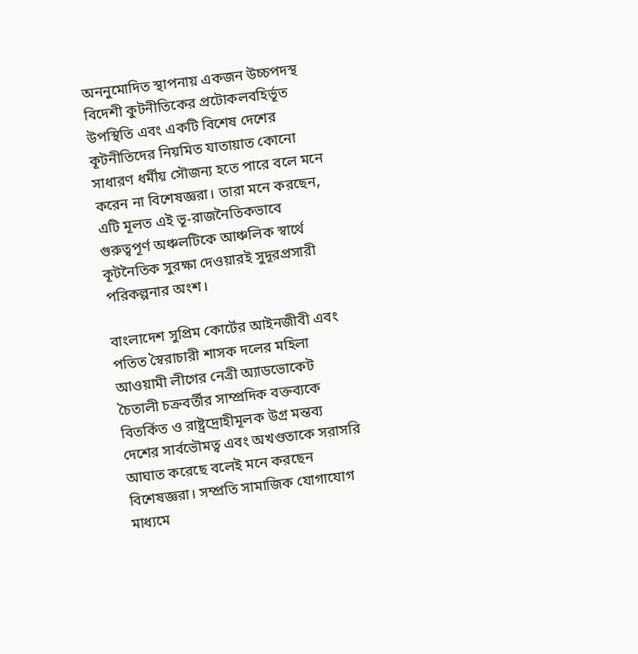অননুমোদিত স্থাপনায় একজন উচ্চপদস্থ বিদেশী কুটনীতিকের প্রটোকলবহির্ভূত উপস্থিতি এবং একটি বিশেষ দেশের কূটনীতিদের নিয়মিত যাতায়াত কোনো সাধারণ ধর্মীয় সৌজন্য হতে পারে বলে মনে করেন না বিশেষজ্ঞরা। তারা মনে করছেন, এটি মূলত এই ভূ-রাজনৈতিকভাবে গুরুত্বপূর্ণ অঞ্চলটিকে আঞ্চলিক স্বার্থে কূটনৈতিক সুরক্ষা দেওয়ারই সুদূরপ্রসারী পরিকল্পনার অংশ।

বাংলাদেশ সুপ্রিম কোর্টের আইনজীবী এবং পতিত স্বৈরাচারী শাসক দলের মহিলা আওয়ামী লীগের নেত্রী অ্যাডভোকেট চৈতালী চক্রবর্তীর সাম্প্রদিক বক্তব্যকে বিতর্কিত ও রাষ্ট্রদ্রোহীমূলক উগ্র মন্তব্য দেশের সার্বভৌমত্ব এবং অখণ্ডতাকে সরাসরি আঘাত করেছে বলেই মনে করছেন বিশেষজ্ঞরা। সম্প্রতি সামাজিক যোগাযোগ মাধ্যমে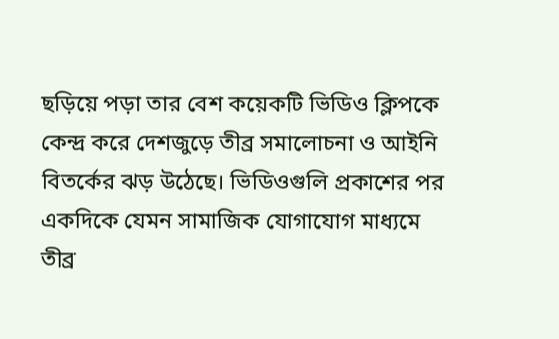ছড়িয়ে পড়া তার বেশ কয়েকটি ভিডিও ক্লিপকে কেন্দ্র করে দেশজুড়ে তীব্র সমালোচনা ও আইনি বিতর্কের ঝড় উঠেছে। ভিডিওগুলি প্রকাশের পর একদিকে যেমন সামাজিক যোগাযোগ মাধ্যমে তীব্র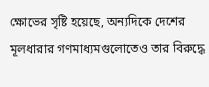ক্ষোভের সৃষ্টি হয়েছে, অন্যদিকে দেশের মূলধারার গণমাধ্যমগুলোতেও তার বিরুদ্ধে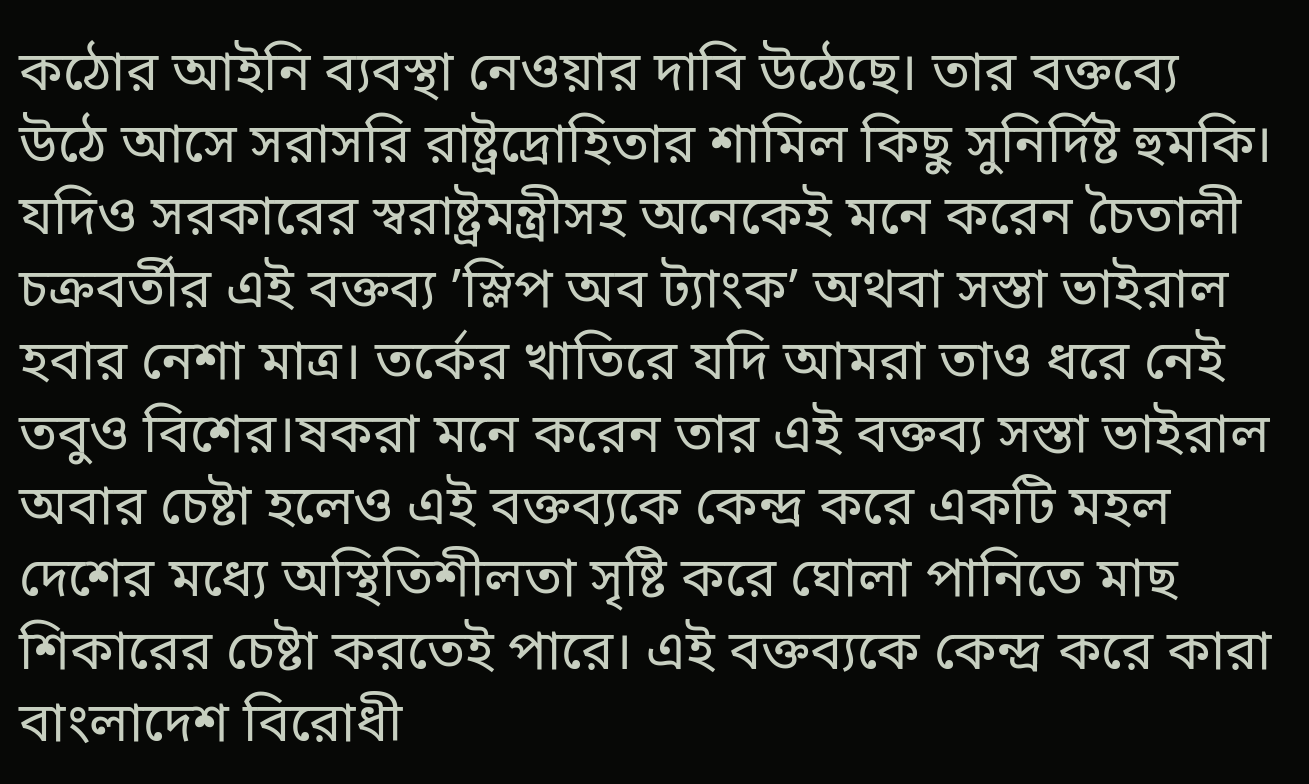কঠোর আইনি ব্যবস্থা নেওয়ার দাবি উঠেছে। তার বক্তব্যে উঠে আসে সরাসরি রাষ্ট্রদ্রোহিতার শামিল কিছু সুনির্দিষ্ট হুমকি। যদিও সরকারের স্বরাষ্ট্রমন্ত্রীসহ অনেকেই মনে করেন চৈতালী চক্রবর্তীর এই বক্তব্য ‌’স্লিপ অব ট্যাংক’ অথবা সস্তা ভাইরাল হবার নেশা মাত্র। তর্কের খাতিরে যদি আমরা তাও ধরে নেই তবুও বিশের।ষকরা মনে করেন তার এই বক্তব্য সস্তা ভাইরাল অবার চেষ্টা হলেও এই বক্তব্যকে কেন্দ্র করে একটি মহল দেশের মধ্যে অস্থিতিশীলতা সৃষ্টি করে ঘোলা পানিতে মাছ শিকারের চেষ্টা করতেই পারে। এই বক্তব্যকে কেন্দ্র করে কারা বাংলাদেশ বিরোধী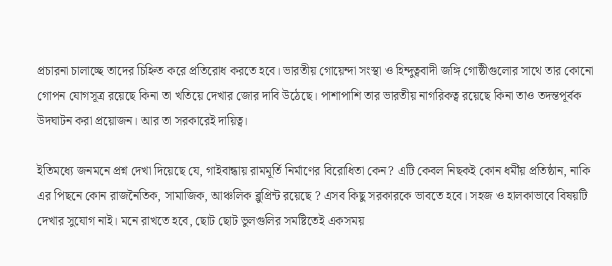প্রচারনা চালাচ্ছে তাদের চিহ্নিত করে প্রতিরোধ করতে হবে। ভারতীয় গোয়েন্দা সংস্থা ও হিন্দুত্ববাদী জঙ্গি গোষ্ঠীগুলোর সাথে তার কোনো গোপন যোগসূত্র রয়েছে কিনা তা খতিয়ে দেখার জোর দাবি উঠেছে। পাশাপাশি তার ভারতীয় নাগরিকত্ব রয়েছে কিনা তাও তদন্তপূর্বক উদঘাটন করা প্রয়োজন। আর তা সরকারেই দায়িত্ব।

ইতিমধ্যে জনমনে প্রশ্ন দেখা দিয়েছে যে, গাইবান্ধায় রামমূর্তি নির্মাণের বিরোধিতা কেন? এটি কেবল নিছকই কোন ধর্মীয় প্রতিষ্ঠান, নাকি এর পিছনে কোন রাজনৈতিক, সামাজিক, আঞ্চলিক ব্লুপ্রিন্ট রয়েছে ? এসব কিছু সরকারকে ভাবতে হবে। সহজ ও হালকাভাবে বিষয়টি দেখার সুযোগ নাই। মনে রাখতে হবে, ছোট ছোট ভুলগুলির সমষ্টিতেই একসময়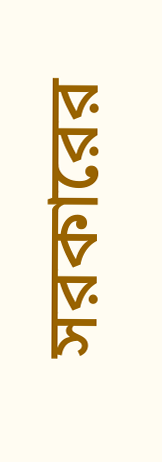সরকারের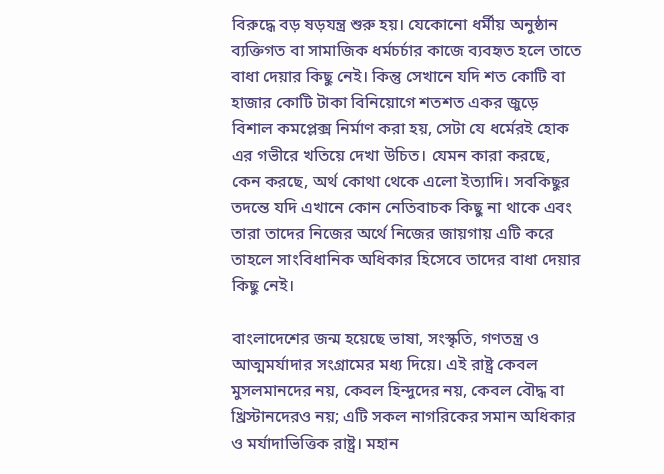বিরুদ্ধে বড় ষড়যন্ত্র শুরু হয়। যেকোনো ধর্মীয় অনুষ্ঠান ব্যক্তিগত বা সামাজিক ধর্মচর্চার কাজে ব্যবহৃত হলে তাতে বাধা দেয়ার কিছু নেই। কিন্তু সেখানে যদি শত কোটি বা হাজার কোটি টাকা বিনিয়োগে শতশত একর জুড়ে বিশাল কমপ্লেক্স নির্মাণ করা হয়, সেটা যে ধর্মেরই হোক এর গভীরে খতিয়ে দেখা উচিত। যেমন কারা করছে, কেন করছে, অর্থ কোথা থেকে এলো ইত্যাদি। সবকিছুর তদন্তে যদি এখানে কোন নেতিবাচক কিছু না থাকে এবং তারা তাদের নিজের অর্থে নিজের জায়গায় এটি করে তাহলে সাংবিধানিক অধিকার হিসেবে তাদের বাধা দেয়ার কিছু নেই।

বাংলাদেশের জন্ম হয়েছে ভাষা, সংস্কৃতি, গণতন্ত্র ও আত্মমর্যাদার সংগ্রামের মধ্য দিয়ে। এই রাষ্ট্র কেবল মুসলমানদের নয়, কেবল হিন্দুদের নয়, কেবল বৌদ্ধ বা খ্রিস্টানদেরও নয়; এটি সকল নাগরিকের সমান অধিকার ও মর্যাদাভিত্তিক রাষ্ট্র। মহান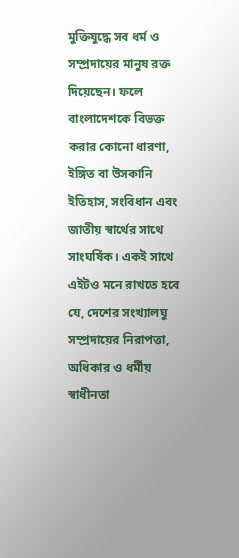মুক্তিযুদ্ধে সব ধর্ম ও সম্প্রদায়ের মানুষ রক্ত দিয়েছেন। ফলে বাংলাদেশকে বিভক্ত করার কোনো ধারণা, ইঙ্গিত বা উসকানি ইতিহাস, সংবিধান এবং জাতীয় স্বার্থের সাথে সাংঘর্ষিক। একই সাথে এইটও মনে রাখতে হবে যে, দেশের সংখ্যালঘু সম্প্রদায়ের নিরাপত্তা, অধিকার ও ধর্মীয় স্বাধীনতা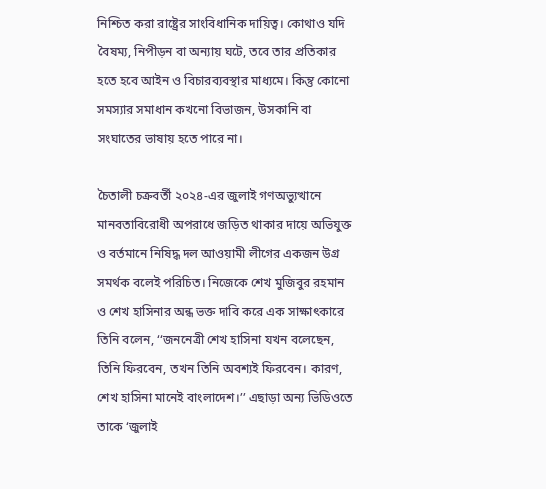নিশ্চিত করা রাষ্ট্রের সাংবিধানিক দায়িত্ব। কোথাও যদি বৈষম্য, নিপীড়ন বা অন্যায় ঘটে, তবে তার প্রতিকার হতে হবে আইন ও বিচারব্যবস্থার মাধ্যমে। কিন্তু কোনো সমস্যার সমাধান কখনো বিভাজন, উসকানি বা সংঘাতের ভাষায় হতে পারে না।

চৈতালী চক্রবর্তী ২০২৪-এর জুলাই গণঅভ্যুত্থানে মানবতাবিরোধী অপরাধে জড়িত থাকার দায়ে অভিযুক্ত ও বর্তমানে নিষিদ্ধ দল আওয়ামী লীগের একজন উগ্র সমর্থক বলেই পরিচিত। নিজেকে শেখ মুজিবুর রহমান ও শেখ হাসিনার অন্ধ ভক্ত দাবি করে এক সাক্ষাৎকারে তিনি বলেন, ‘‘জননেত্রী শেখ হাসিনা যখন বলেছেন, তিনি ফিরবেন, তখন তিনি অবশ্যই ফিরবেন। কারণ, শেখ হাসিনা মানেই বাংলাদেশ।’’ এছাড়া অন্য ভিডিওতে তাকে ‘জুলাই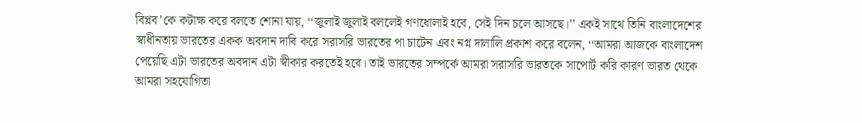বিপ্লব’কে কটাক্ষ করে বলতে শোনা যায়, ‘‘জুলাই জুলাই বললেই গণধোলাই হবে, সেই দিন চলে আসছে।’’ একই সাথে তিনি বাংলাদেশের স্বাধীনতায় ভারতের একক অবদান দাবি করে সরাসরি ভারতের পা চাটেন এবং নগ্ন দালালি প্রকাশ করে বলেন, ‘‘আমরা আজকে বাংলাদেশ পেয়েছি এটা ভারতের অবদান এটা স্বীকার করতেই হবে। তাই ভারতের সম্পর্কে আমরা সরাসরি ভারতকে সাপোর্ট করি কারণ ভারত থেকে আমরা সহযোগিতা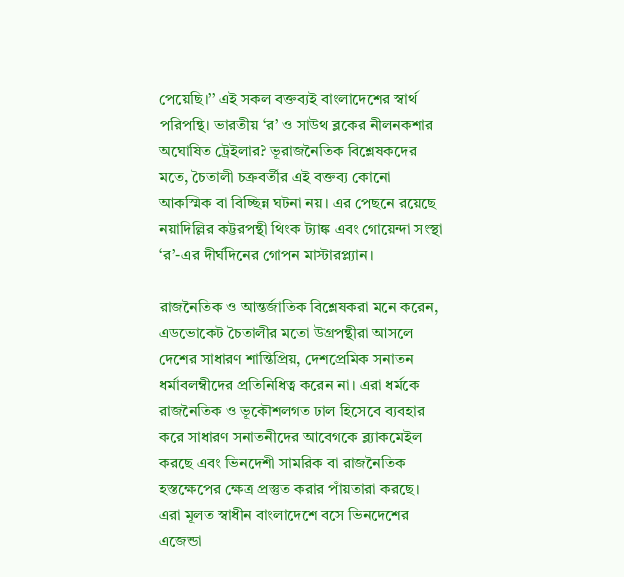পেয়েছি।’’ এই সকল বক্তব্যই বাংলাদেশের স্বার্থ পরিপন্থি। ভারতীয় ‘র’ ও সাউথ ব্লকের নীলনকশার অঘোষিত ট্রেইলার? ভূরাজনৈতিক বিশ্লেষকদের মতে, চৈতালী চক্রবর্তীর এই বক্তব্য কোনো আকস্মিক বা বিচ্ছিন্ন ঘটনা নয়। এর পেছনে রয়েছে নয়াদিল্লির কট্টরপন্থী থিংক ট্যাঙ্ক এবং গোয়েন্দা সংস্থা ‘র’-এর দীর্ঘদিনের গোপন মাস্টারপ্ল্যান।

রাজনৈতিক ও আন্তর্জাতিক বিশ্লেষকরা মনে করেন, এডভোকেট চৈতালীর মতো উগ্রপন্থীরা আসলে দেশের সাধারণ শান্তিপ্রিয়, দেশপ্রেমিক সনাতন ধর্মাবলম্বীদের প্রতিনিধিত্ব করেন না। এরা ধর্মকে রাজনৈতিক ও ভূকৌশলগত ঢাল হিসেবে ব্যবহার করে সাধারণ সনাতনীদের আবেগকে ব্ল্যাকমেইল করছে এবং ভিনদেশী সামরিক বা রাজনৈতিক হস্তক্ষেপের ক্ষেত্র প্রস্তুত করার পাঁয়তারা করছে। এরা মূলত স্বাধীন বাংলাদেশে বসে ভিনদেশের এজেন্ডা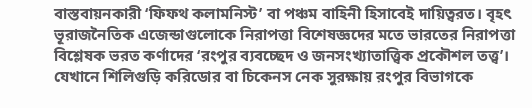বাস্তবায়নকারী ‘ফিফথ কলামনিস্ট’ বা পঞ্চম বাহিনী হিসাবেই দায়িত্বরত। বৃহৎ ভূরাজনৈতিক এজেন্ডাগুলোকে নিরাপত্তা বিশেষজ্ঞদের মতে ভারতের নিরাপত্তা বিশ্লেষক ভরত কর্ণাদের ‘রংপুর ব্যবচ্ছেদ ও জনসংখ্যাতাত্ত্বিক প্রকৌশল তত্ত্ব’। যেখানে শিলিগুড়ি করিডোর বা চিকেনস নেক সুরক্ষায় রংপুর বিভাগকে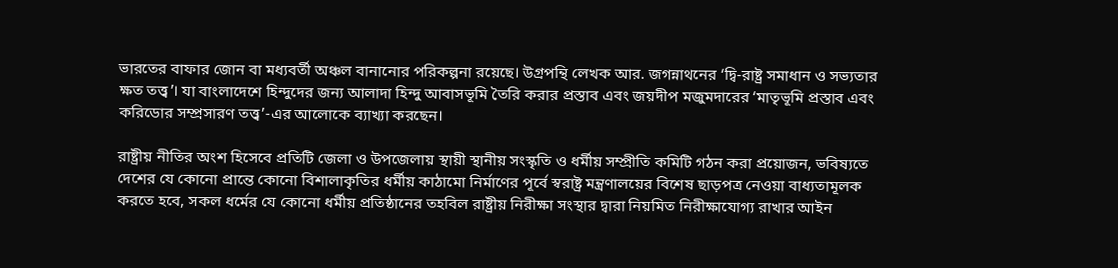ভারতের বাফার জোন বা মধ্যবর্তী অঞ্চল বানানোর পরিকল্পনা রয়েছে। উগ্রপন্থি লেখক আর. জগন্নাথনের ‘দ্বি-রাষ্ট্র সমাধান ও সভ্যতার ক্ষত তত্ত্ব’। যা বাংলাদেশে হিন্দুদের জন্য আলাদা হিন্দু আবাসভূমি তৈরি করার প্রস্তাব এবং জয়দীপ মজুমদারের ‘মাতৃভূমি প্রস্তাব এবং করিডোর সম্প্রসারণ তত্ত্ব’-এর আলোকে ব্যাখ্যা করছেন।

রাষ্ট্রীয় নীতির অংশ হিসেবে প্রতিটি জেলা ও উপজেলায় স্থায়ী স্থানীয় সংস্কৃতি ও ধর্মীয় সম্প্রীতি কমিটি গঠন করা প্রয়োজন, ভবিষ্যতে দেশের যে কোনো প্রান্তে কোনো বিশালাকৃতির ধর্মীয় কাঠামো নির্মাণের পূর্বে স্বরাষ্ট্র মন্ত্রণালয়ের বিশেষ ছাড়পত্র নেওয়া বাধ্যতামূলক করতে হবে, সকল ধর্মের যে কোনো ধর্মীয় প্রতিষ্ঠানের তহবিল রাষ্ট্রীয় নিরীক্ষা সংস্থার দ্বারা নিয়মিত নিরীক্ষাযোগ্য রাখার আইন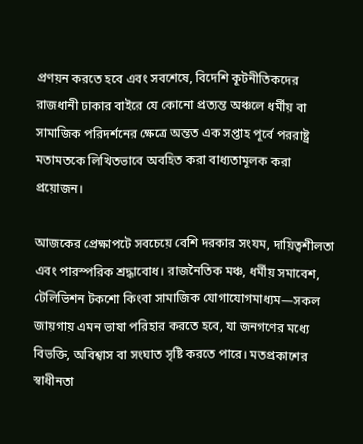প্রণয়ন করতে হবে এবং সবশেষে, বিদেশি কূটনীতিকদের রাজধানী ঢাকার বাইরে যে কোনো প্রত্যন্ত অঞ্চলে ধর্মীয় বা সামাজিক পরিদর্শনের ক্ষেত্রে অন্তত এক সপ্তাহ পূর্বে পররাষ্ট্র মতামতকে লিখিতভাবে অবহিত করা বাধ্যতামূলক করা প্রয়োজন।

আজকের প্রেক্ষাপটে সবচেয়ে বেশি দরকার সংযম, দায়িত্বশীলতা এবং পারস্পরিক শ্রদ্ধাবোধ। রাজনৈতিক মঞ্চ, ধর্মীয় সমাবেশ, টেলিভিশন টকশো কিংবা সামাজিক যোগাযোগমাধ্যম—সকল জায়গায় এমন ভাষা পরিহার করতে হবে, যা জনগণের মধ্যে বিভক্তি, অবিশ্বাস বা সংঘাত সৃষ্টি করতে পারে। মতপ্রকাশের স্বাধীনতা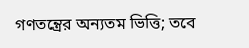গণতন্ত্রের অন্যতম ভিত্তি; তবে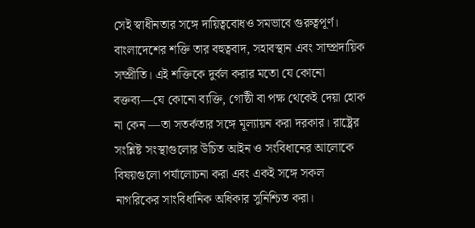সেই স্বাধীনতার সঙ্গে দায়িত্ববোধও সমভাবে গুরুত্বপূর্ণ। বাংলাদেশের শক্তি তার বহুত্ববাদ, সহাবস্থান এবং সাম্প্রদায়িক সম্প্রীতি। এই শক্তিকে দুর্বল করার মতো যে কোনো বক্তব্য—যে কোনো ব্যক্তি, গোষ্ঠী বা পক্ষ থেকেই দেয়া হোক না কেন —তা সতর্কতার সঙ্গে মূল্যায়ন করা দরকার। রাষ্ট্রের সংশ্লিষ্ট সংস্থাগুলোর উচিত আইন ও সংবিধানের আলোকে বিষয়গুলো পর্যালোচনা করা এবং একই সঙ্গে সকল নাগরিকের সাংবিধানিক অধিকার সুনিশ্চিত করা।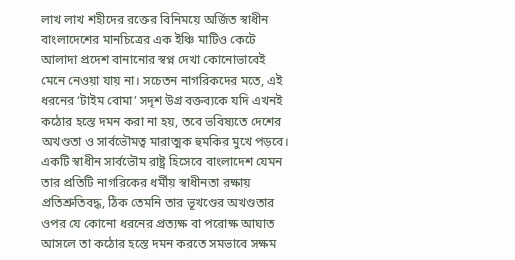লাখ লাখ শহীদের রক্তের বিনিময়ে অর্জিত স্বাধীন বাংলাদেশের মানচিত্রের এক ইঞ্চি মাটিও কেটে আলাদা প্রদেশ বানানোর স্বপ্ন দেখা কোনোভাবেই মেনে নেওয়া যায় না। সচেতন নাগরিকদের মতে, এই ধরনের ‘টাইম বোমা’ সদৃশ উগ্র বক্তব্যকে যদি এখনই কঠোর হস্তে দমন করা না হয়, তবে ভবিষ্যতে দেশের অখণ্ডতা ও সার্বভৌমত্ব মারাত্মক হুমকির মুখে পড়বে। একটি স্বাধীন সার্বভৌম রাষ্ট্র হিসেবে বাংলাদেশ যেমন তার প্রতিটি নাগরিকের ধর্মীয় স্বাধীনতা রক্ষায় প্রতিশ্রুতিবদ্ধ, ঠিক তেমনি তার ভূখণ্ডের অখণ্ডতার ওপর যে কোনো ধরনের প্রত্যক্ষ বা পরোক্ষ আঘাত আসলে তা কঠোর হস্তে দমন করতে সমভাবে সক্ষম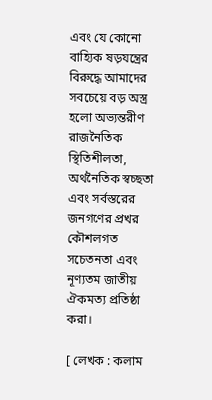এবং যে কোনো বাহ্যিক ষড়যন্ত্রের বিরুদ্ধে আমাদের সবচেয়ে বড় অস্ত্র হলো অভ্যন্তরীণ রাজনৈতিক স্থিতিশীলতা, অর্থনৈতিক স্বচ্ছতা এবং সর্বস্তরের জনগণের প্রখর কৌশলগত সচেতনতা এবং নূণ্যতম জাতীয় ঐকমত্য প্রতিষ্ঠা করা।

[ লেখক : কলাম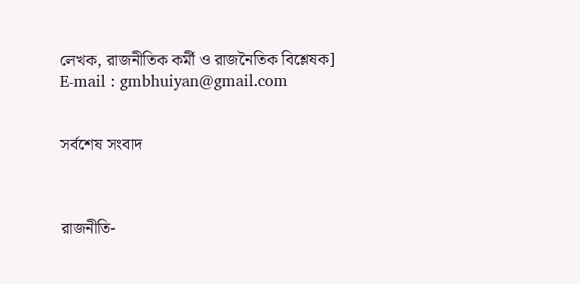লেখক, রাজনীতিক কর্মী ও রাজনৈতিক বিশ্লেষক]
E-mail : gmbhuiyan@gmail.com


সর্বশেষ সংবাদ



রাজনীতি-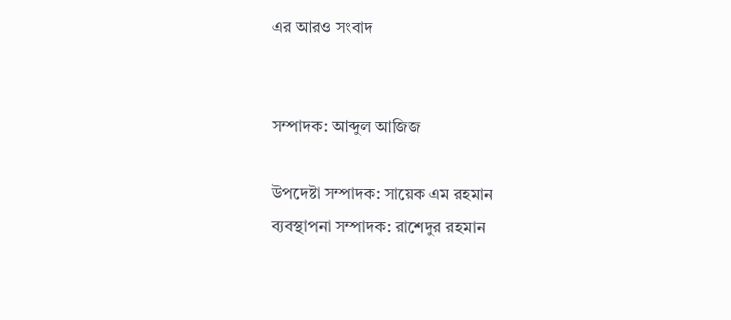এর আরও সংবাদ


সম্পাদক: আব্দুল আজিজ

উপদেষ্টা সম্পাদক: সায়েক এম রহমান
ব্যবস্থাপনা সম্পাদক: রাশেদুর রহমান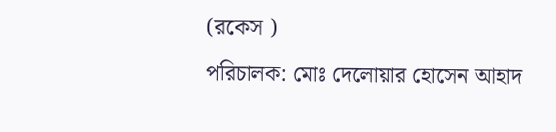(রকেস )
পরিচালক: মোঃ দেলোয়ার হোসেন আহাদ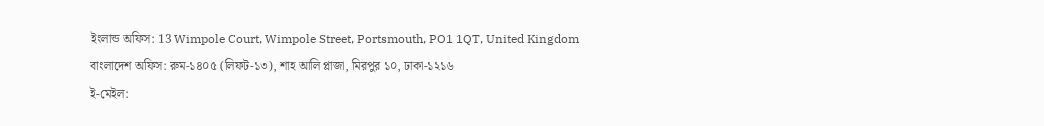ইংলান্ড অফিস: 13 Wimpole Court, Wimpole Street, Portsmouth, PO1 1QT, United Kingdom
বাংলাদেশ অফিস: রুম-১৪০৫ (লিফট-১৩), শাহ আলি প্লাজা, মিরপুর ১০, ঢাকা-১২১৬
ই-মেইল: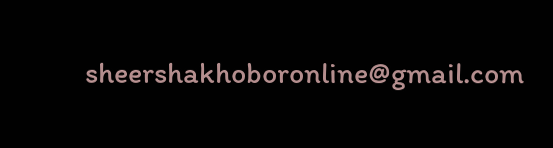sheershakhoboronline@gmail.com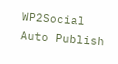WP2Social Auto Publish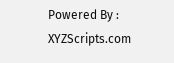Powered By : XYZScripts.com